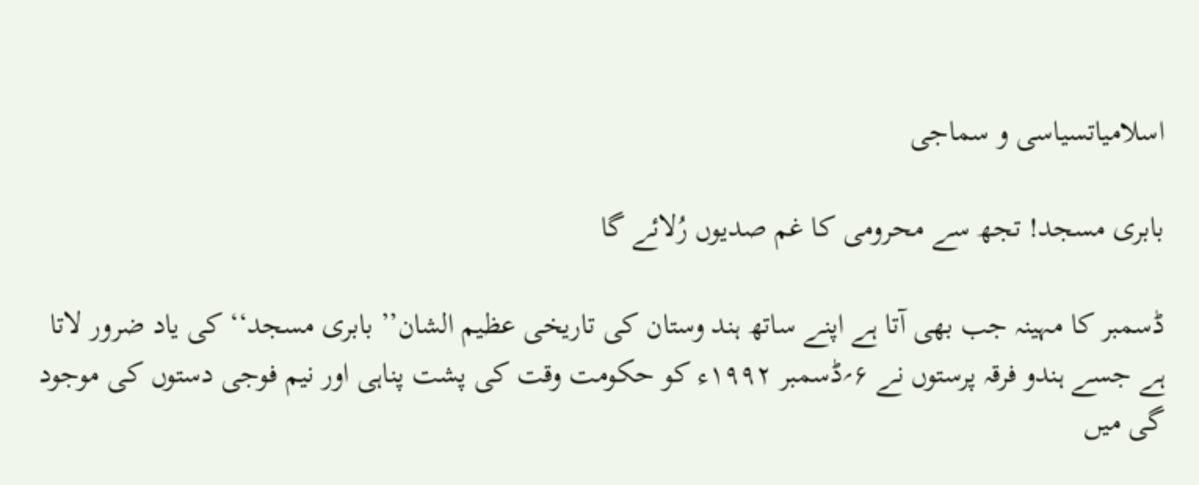اسلامیاتسیاسی و سماجی

بابری مسجد! تجھ سے محرومی کا غم صدیوں رُلائے گا

ڈسمبر کا مہینہ جب بھی آتا ہے اپنے ساتھ ہند وستان کی تاریخی عظیم الشان’’ بابری مسجد‘‘ کی یاد ضرور لاتا ہے جسے ہندو فرقہ پرستوں نے ۶؍ڈسمبر ۱۹۹۲ء کو حکومت وقت کی پشت پناہی اور نیم فوجی دستوں کی موجود گی میں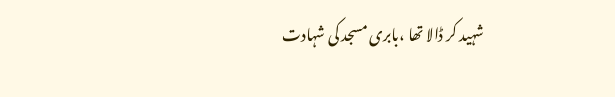شہید کر ڈالا تھا ،بابری مسجد کی شہادت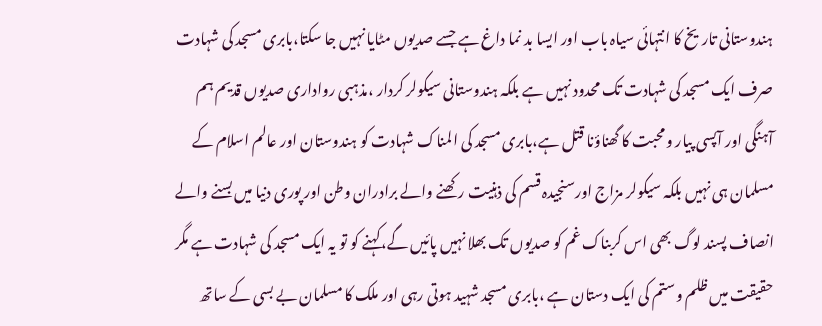ہندوستانی تاریخ کا انتہائی سیاہ باب اور ایسا بد نما داغ ہے جسے صدیوں مٹایا نہیں جا سکتا،بابری مسجد کی شہادت صرف ایک مسجد کی شہادت تک محدود نہیں ہے بلکہ ہندوستانی سیکولر کردار ،مذہبی رواداری صدیوں قدیم ہم آہنگی اور آپسی پیار ومحبت کا گھناؤنا قتل ہے،بابری مسجد کی المناک شہادت کو ہندوستان اور عالم اسلام کے مسلمان ہی نہیں بلکہ سیکولر مزاج اورسنجیدہ قسم کی ذہنیت رکھنے والے برادران وطن اور پوری دنیا میں بسنے والے انصاف پسند لوگ بھی اس کربناک غم کو صدیوں تک بھلا نہیں پائیں گے،کہنے کو تو یہ ایک مسجد کی شہادت ہے مگر حقیقت میں ظلم وستم کی ایک دستان ہے ،بابری مسجد شہید ہوتی رہی اور ملک کا مسلمان بے بسی کے ساتھ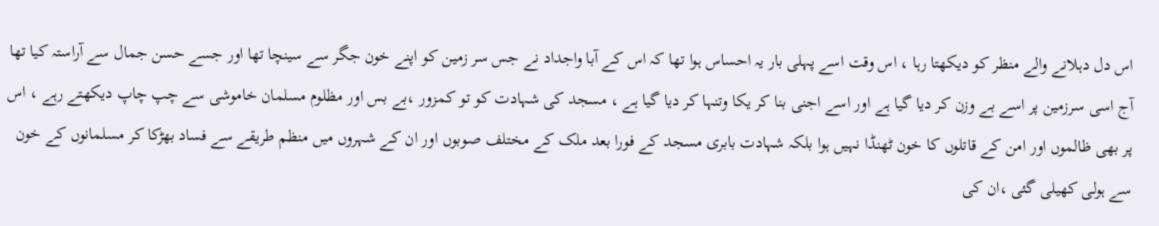اس دل دہلانے والے منظر کو دیکھتا رہا ، اس وقت اسے پہلی بار یہ احساس ہوا تھا کہ اس کے آبا واجداد نے جس سر زمین کو اپنے خون جگر سے سینچا تھا اور جسے حسن جمال سے آراستہ کیا تھا آج اسی سرزمین پر اسے بے وزن کر دیا گیا ہے اور اسے اجنی بنا کر یکا وتنہا کر دیا گیا ہے ، مسجد کی شہادت کو تو کمزور ،بے بس اور مظلوم مسلمان خاموشی سے چپ چاپ دیکھتے رہے ، اس پر بھی ظالموں اور امن کے قاتلوں کا خون ٹھنڈا نہیں ہوا بلکہ شہادت بابری مسجد کے فورا بعد ملک کے مختلف صوبوں اور ان کے شہروں میں منظم طریقے سے فساد بھڑکا کر مسلمانوں کے خون سے ہولی کھیلی گئی ،ان کی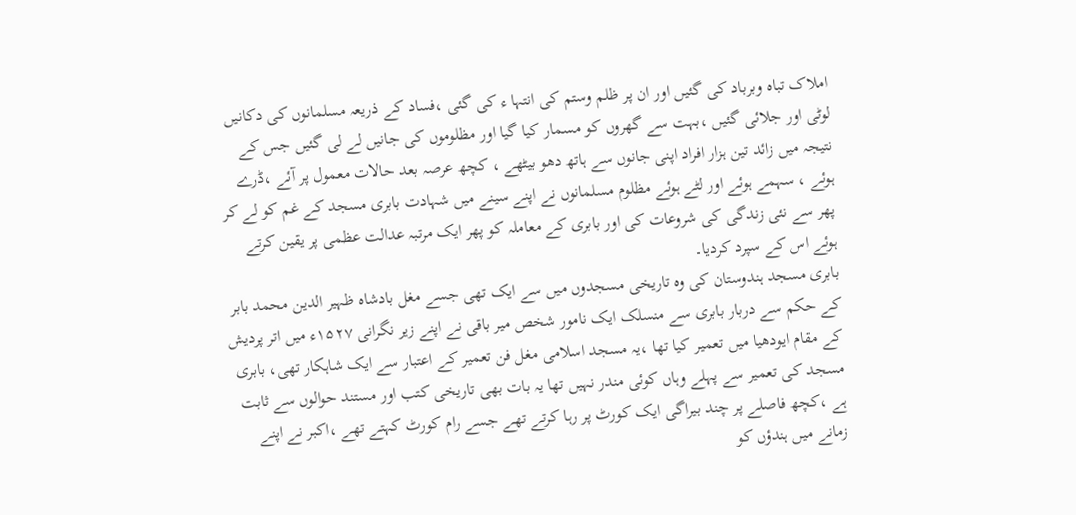املاک تباہ وبرباد کی گئیں اور ان پر ظلم وستم کی انتہا ء کی گئی ،فساد کے ذریعہ مسلمانوں کی دکانیں لوٹی اور جلائی گئیں ،بہت سے گھروں کو مسمار کیا گیا اور مظلوموں کی جانیں لے لی گئیں جس کے نتیجہ میں زائد تین ہزار افراد اپنی جانوں سے ہاتھ دھو بیٹھے ، کچھ عرصہ بعد حالات معمول پر آئے ،ڈرے ہوئے ، سہمے ہوئے اور لٹے ہوئے مظلوم مسلمانوں نے اپنے سینے میں شہادت بابری مسجد کے غم کو لے کر پھر سے نئی زندگی کی شروعات کی اور بابری کے معاملہ کو پھر ایک مرتبہ عدالت عظمی پر یقین کرتے ہوئے اس کے سپرد کردیا۔
بابری مسجد ہندوستان کی وہ تاریخی مسجدوں میں سے ایک تھی جسے مغل بادشاہ ظہیر الدین محمد بابر کے حکم سے دربار بابری سے منسلک ایک نامور شخص میر باقی نے اپنے زیر نگرانی ۱۵۲۷ء میں اتر پردیش کے مقام ایودھیا میں تعمیر کیا تھا ،یہ مسجد اسلامی مغل فن تعمیر کے اعتبار سے ایک شاہکار تھی، بابری مسجد کی تعمیر سے پہلے وہاں کوئی مندر نہیں تھا یہ بات بھی تاریخی کتب اور مستند حوالوں سے ثابت ہے ،کچھ فاصلے پر چند بیراگی ایک کورٹ پر رہا کرتے تھے جسے رام کورٹ کہتے تھے ،اکبر نے اپنے زمانے میں ہندؤں کو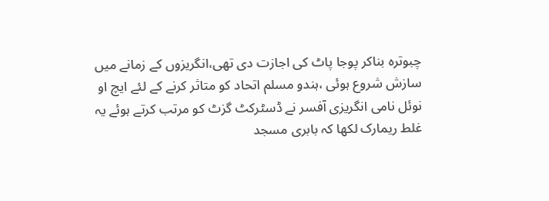چبوترہ بناکر پوجا پاٹ کی اجازت دی تھی،انگریزوں کے زمانے میں سازش شروع ہوئی ،ہندو مسلم اتحاد کو متاثر کرنے کے لئے ایچ او نوئل نامی انگریزی آفسر نے ڈسٹرکٹ گزٹ کو مرتب کرتے ہوئے یہ غلط ریمارک لکھا کہ بابری مسجد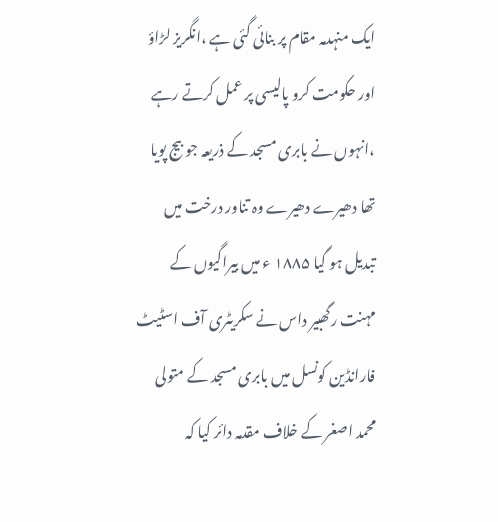ایک منہدمہ مقام پر بنائی گئی ہے ،انگریز لڑاؤ اور حکومت کرو پالیسی پر عمل کرتے رہے ،انہوں نے بابری مسجد کے ذریعہ جو بیج پویا تھا دھیرے دھیرے وہ تناور درخت میں تبدیل ہو گیا ۱۸۸۵ ء میں بیراگیوں کے مہنت رگھبیر داس نے سکریٹری آف اسٹیٹ فارانڈین کونسل میں بابری مسجد کے متولی محمد اصغر کے خلاف مقدمہ دائر کیا کہ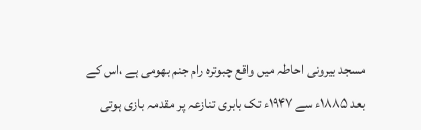مسجد بیرونی احاطہ میں واقع چبوترہ رام جنم بھومی ہے ،اس کے بعد ۱۸۸۵ء سے ۱۹۴۷ء تک بابری تنازعہ پر مقدمہ بازی ہوتی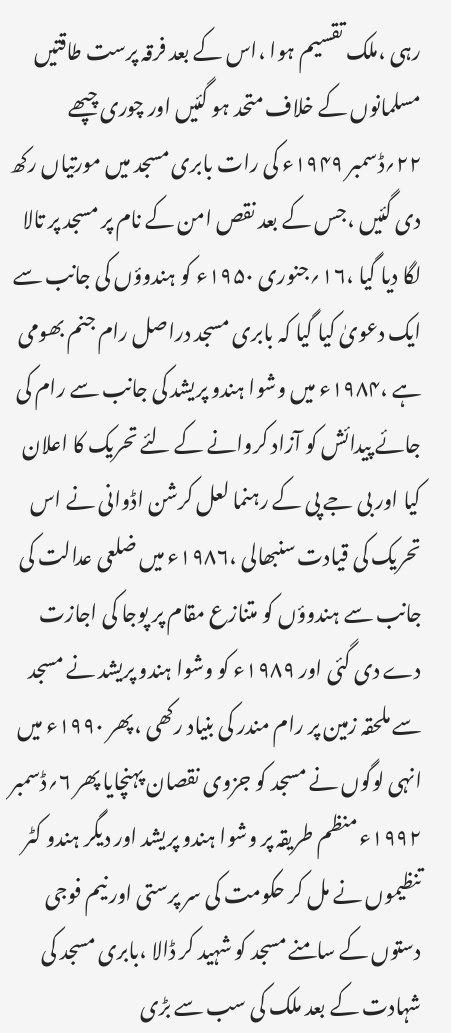رہی ،ملک تقسیم ہوا ،اس کے بعد فرقہ پرست طاقتیں مسلمانوں کے خلاف متحد ہو گئیں اور چوری چپھے ۲۲؍ڈسمبر ۱۹۴۹ء کی رات بابری مسجد میں مورتیاں رکھ دی گئیں ،جس کے بعد نقص امن کے نام پر مسجد پر تالا لگا دیا گیا ،۱۶؍جنوری ۱۹۵۰ء کو ہندوؤں کی جانب سے ایک دعویٰ کیا گیا کہ بابری مسجد دراصل رام جنم بھومی ہے ،۱۹۸۴ء میں وشوا ہندو پریشد کی جانب سے رام کی جائے پیدائش کو آزاد کروانے کے لئے تحریک کا اعلان کیا اور بی جے پی کے رہنما لعل کرشن اڈوانی نے اس تحریک کی قیادت سنبھالی ،۱۹۸۶ء میں ضلعی عدالت کی جانب سے ہندوؤں کو متنازع مقام پر پوجا کی اجازت دے دی گئی اور ۱۹۸۹ء کو وشوا ہندو پریشد نے مسجد سے ملحقہ زمین پر رام مندر کی بنیاد رکھی ،پھر ۱۹۹۰ء میں انہی لوگوں نے مسجد کو جزوی نقصان پہنچایا پھر ۶؍ڈسمبر ۱۹۹۲ء منظم طریقہ پر وشوا ہندو پریشد اور دیگر ہندو کٹر تنظیموں نے مل کر حکومت کی سر پرستی اور نیم فوجی دستوں کے سامنے مسجد کو شہید کر ڈالا ،بابری مسجد کی شہادت کے بعد ملک کی سب سے بڑی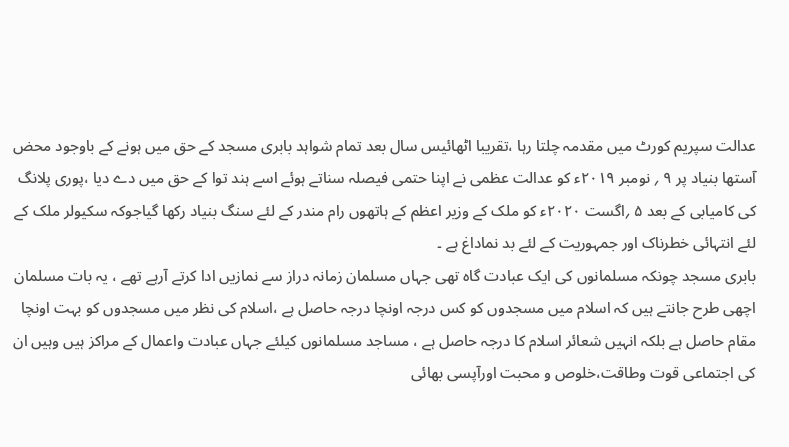عدالت سپریم کورٹ میں مقدمہ چلتا رہا ،تقریبا اٹھائیس سال بعد تمام شواہد بابری مسجد کے حق میں ہونے کے باوجود محض آستھا بنیاد پر ۹ ؍ نومبر ۲۰۱۹ء کو عدالت عظمی نے اپنا حتمی فیصلہ سناتے ہوئے اسے ہند توا کے حق میں دے دیا ،پوری پلانگ کی کامیابی کے بعد ۵ ؍اگست ۲۰۲۰ء کو ملک کے وزیر اعظم کے ہاتھوں رام مندر کے لئے سنگ بنیاد رکھا گیاجوکہ سکیولر ملک کے لئے انتہائی خطرناک اور جمہوریت کے لئے بد نماداغ ہے ۔
بابری مسجد چونکہ مسلمانوں کی ایک عبادت گاہ تھی جہاں مسلمان زمانہ دراز سے نمازیں ادا کرتے آرہے تھے ، یہ بات مسلمان اچھی طرح جانتے ہیں کہ اسلام میں مسجدوں کو کس درجہ اونچا درجہ حاصل ہے ،اسلام کی نظر میں مسجدوں کو بہت اونچا مقام حاصل ہے بلکہ انہیں شعائر اسلام کا درجہ حاصل ہے ، مساجد مسلمانوں کیلئے جہاں عبادت واعمال کے مراکز ہیں وہیں ان کی اجتماعی قوت وطاقت،خلوص و محبت اورآپسی بھائی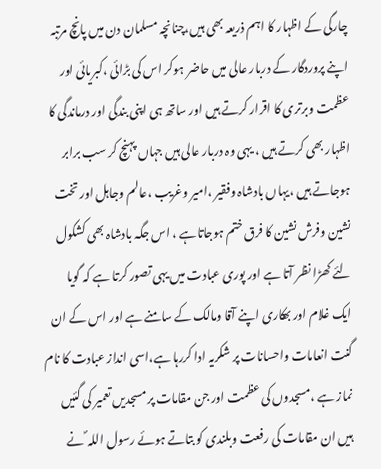چارگی کے اظہار کا اہم ذریعہ بھی ہیں،چنانچہ مسلمان دن میں پانچ مرتبہ اپنے پروردگار کے دربار عالی میں حاضر ہوکر اس کی بڑائی ،کبریائی اور عظمت وبرتری کا اقرار کرتے ہیں اور ساتھ ہی اپنی بندگی اور درماندگی کا اظہار بھی کرتے ہیں ، یہی وہ دربار عالی ہیں جہاں پہنچ کر سب برابر ہوجاتے ہیں ،یہاں بادشاہ وفقیر ،امیر وغریب ،عالم وجاہل اور تخت نشین وفرش نشین کا فرق ختم ہوجاتاہے ، اس جگہ بادشاہ بھی کشکول لئے کھڑا نظر آتا ہے اور پوری عبادت میں یہی تصور کرتا ہے کہ گویا ایک غلام اور بھکاری اپنے آقا ومالک کے سامنے ہے اور اس کے ان گنت انعامات واحسانات پر شکریہ ادا کررہا ہے،اسی انداز عبادت کا نام نماز ہے ،مسجدوں کی عظمت اور جن مقامات پر مسجدیں تعمیر کی گئیں ہیں ان مقامات کی رفعت وبلندی کو بتاتے ہوئے رسول اللہ ؐ نے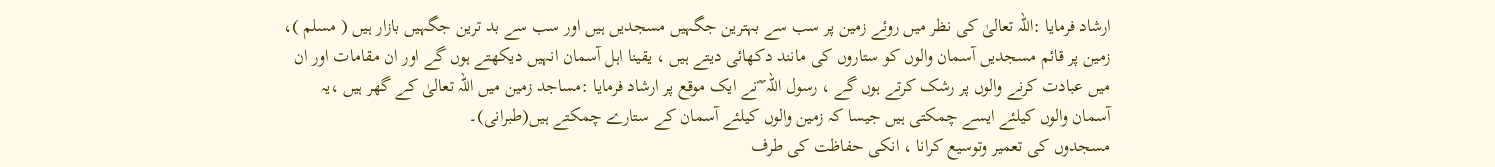ارشاد فرمایا :اللہ تعالیٰ کی نظر میں روئے زمین پر سب سے بہترین جگہیں مسجدیں ہیں اور سب سے بد ترین جگہیں بازار ہیں ( مسلم )، زمین پر قائم مسجدیں آسمان والوں کو ستاروں کی مانند دکھائی دیتے ہیں ، یقینا اہل آسمان انہیں دیکھتے ہوں گے اور ان مقامات اور ان میں عبادت کرنے والوں پر رشک کرتے ہوں گے ، رسول اللہ ؐ ؐنے ایک موقع پر ارشاد فرمایا :مساجد زمین میں اللہ تعالیٰ کے گھر ہیں ،یہ آسمان والوں کیلئے ایسے چمکتی ہیں جیسا کہ زمین والوں کیلئے آسمان کے ستارے چمکتے ہیں(طبرانی)۔
مسجدوں کی تعمیر وتوسیع کرانا ، انکی حفاظت کی طرف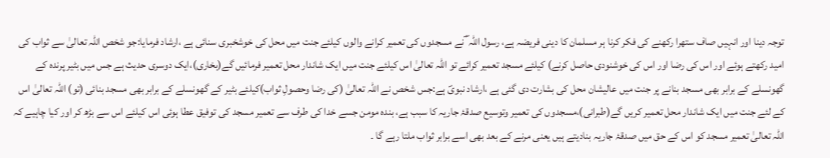توجہ دینا اور انہیں صاف ستھرا رکھنے کی فکر کرنا ہر مسلمان کا دینی فریضہ ہے، رسول اللہ ؐ ؐنے مسجدوں کی تعمیر کرانے والوں کیلئے جنت میں محل کی خوشخبری سنائی ہے ،ارشاد فرمایا:جو شخص اللہ تعالیٰ سے ثواب کی امید رکھتے ہوئے اور اس کی رضا اور اس کی خوشنودی حاصل کرنے) کیلئے مسجد تعمیر کرائے تو اللہ تعالیٰ اس کیلئے جنت میں ایک شاندار محل تعمیر فرمائیں گے(بخاری)،ایک دوسری حدیث ہے جس میں بٹیر پرندہ کے گھونسلے کے برابر بھی مسجد بنانے پر جنت میں عالیشان محل کی بشارت دی گئی ہے ،ارشاد نبویؐ ہے:جس شخص نے اللہ تعالیٰ (کی رضا وحصولِ ثواب)کیلئے بٹیر کے گھونسلے کے برابر بھی مسجد بنائی (تو) اللہ تعالیٰ اس کے لئے جنت میں ایک شاندار محل تعمیر کریں گے(طبرانی)،مسجدوں کی تعمیر وتوسیع صدقۂ جاریہ کا سبب ہے، بندہ مومن جسے خدا کی طرف سے تعمیر مسجد کی توفیق عطا ہوئی اس کیلئے اس سے بڑھ کر اور کیا چاہیے کہ اللہ تعالیٰ تعمیر مسجد کو اس کے حق میں صدقۂ جاریہ بنادیتے ہیں یعنی مرنے کے بعد بھی اسے برابر ثواب ملتا رہے گا ۔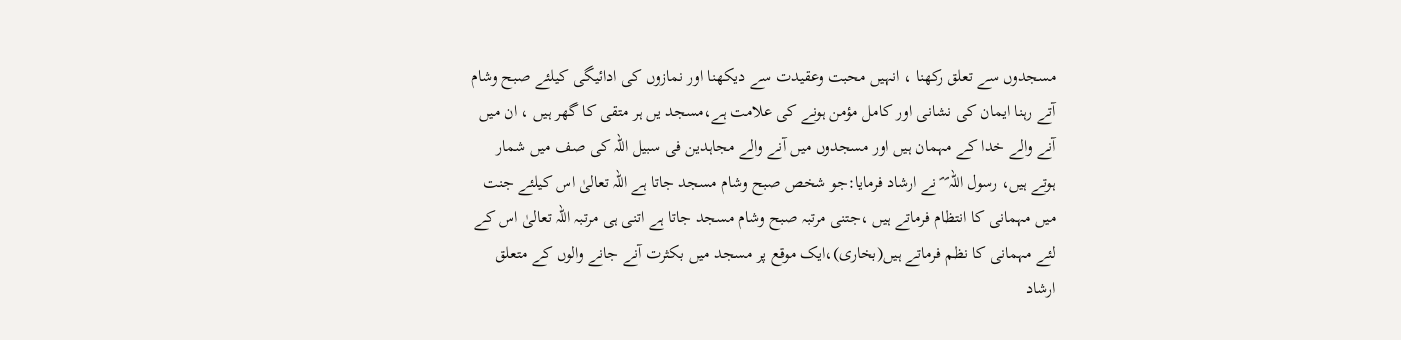مسجدوں سے تعلق رکھنا ، انہیں محبت وعقیدت سے دیکھنا اور نمازوں کی ادائیگی کیلئے صبح وشام آتے رہنا ایمان کی نشانی اور کامل مؤمن ہونے کی علامت ہے،مسجد یں ہر متقی کا گھر ہیں ، ان میں آنے والے خدا کے مہمان ہیں اور مسجدوں میں آنے والے مجاہدین فی سبیل اللہ کی صف میں شمار ہوتے ہیں، رسول اللہ ؐ ؐ نے ارشاد فرمایا:جو شخص صبح وشام مسجد جاتا ہے اللہ تعالیٰ اس کیلئے جنت میں مہمانی کا انتظام فرماتے ہیں ،جتنی مرتبہ صبح وشام مسجد جاتا ہے اتنی ہی مرتبہ اللہ تعالیٰ اس کے لئے مہمانی کا نظم فرماتے ہیں(بخاری)،ایک موقع پر مسجد میں بکثرت آنے جانے والوں کے متعلق ارشاد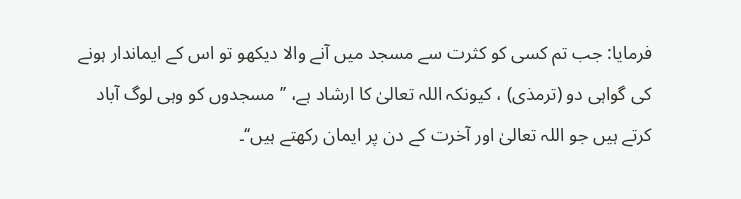فرمایا: جب تم کسی کو کثرت سے مسجد میں آنے والا دیکھو تو اس کے ایماندار ہونے کی گواہی دو (ترمذی) ، کیونکہ اللہ تعالیٰ کا ارشاد ہے، ’’مسجدوں کو وہی لوگ آباد کرتے ہیں جو اللہ تعالیٰ اور آخرت کے دن پر ایمان رکھتے ہیں‘‘۔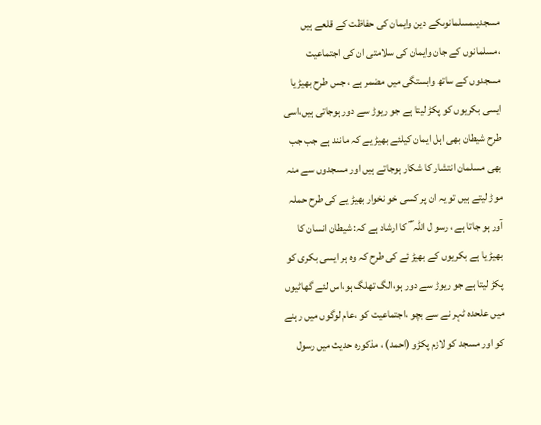مسجدیںمسلمانوںکے دین وایمان کی حفاظت کے قلعے ہیں ،مسلمانوں کے جان وایمان کی سلامتی ان کی اجتماعیت مسجدوں کے ساتھ وابستگی میں مضمر ہے ، جس طرح بھیڑ یا ایسی بکریوں کو پکڑ لیتا ہے جو ریوڑ سے دور ہوجاتی ہیں،اسی طرح شیطان بھی اہل ایمان کیلئے بھیڑ یے کہ مانند ہے جب جب بھی مسلمان انتشار کا شکار ہوجاتے ہیں اور مسجدوں سے منہ موڑ لیتے ہیں تو یہ ان پر کسی خو نخوار بھیڑ یے کی طرح حملہ آور ہو جاتا ہے ، رسو ل اللہ ؐ ؐ کا ارشاد ہے کہ: شیطان انسان کا بھیڑ یا ہے بکریوں کے بھیڑ ئے کی طرح کہ وہ ہر ایسی بکری کو پکڑ لیتا ہے جو ریوڑ سے دور ہو،الگ تھلگ ہو،اس لئے گھاٹیوں میں علحدہ ٹہر نے سے بچو ،اجتماعیت کو ،عام لوگوں میں رہنے کو اور مسجد کو لازم پکڑو (احمد) ، مذکورہ حدیث میں رسول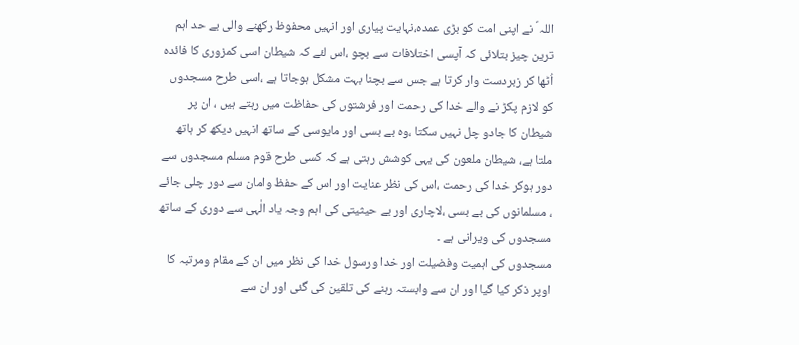اللہ ؐ نے اپنی امت کو بڑی عمدہ،نہایت پیاری اور انہیں محفوظ رکھنے والی بے حد اہم ترین چیز بتلائی کہ آپسی اختلافات سے بچو ،اس لئے کہ شیطان اسی کمزوری کا فائدہ اُٹھا کر زبردست وار کرتا ہے جس سے بچنا بہت مشکل ہوجاتا ہے ،اسی طرح مسجدوں کو لازم پکڑ نے والے خدا کی رحمت اور فرشتوں کی حفاظت میں رہتے ہیں ، ان پر شیطان کا جادو چل نہیں سکتا ،وہ بے بسی اور مایوسی کے ساتھ انہیں دیکھ کر ہاتھ ملتا ہے، شیطان ملعون کی یہی کوشش رہتی ہے کہ کسی طرح قوم مسلم مسجدوں سے دور ہوکر خدا کی رحمت ،اس کی نظر عنایت اور اس کے حفظ وامان سے دور چلی جائے ، مسلمانوں کی بے بسی ،لاچاری اور بے حیثیتی کی اہم وجہ یاد الٰہی سے دوری کے ساتھ مسجدوں کی ویرانی ہے ۔
مسجدوں کی اہمیت وفضیلت اور خدا ورسول خدا کی نظر میں ان کے مقام ومرتبہ کا اوپر ذکر کیا گیا اور ان سے وابستہ رہنے کی تلقین کی گئی اور ان سے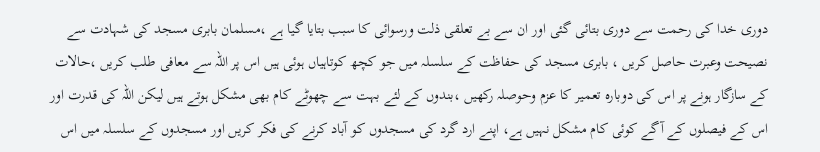دوری خدا کی رحمت سے دوری بتائی گئی اور ان سے بے تعلقی ذلت ورسوائی کا سبب بتایا گیا ہے ،مسلمان بابری مسجد کی شہادت سے نصیحت وعبرت حاصل کریں ، بابری مسجد کی حفاظت کے سلسلہ میں جو کچھ کوتاہیاں ہوئی ہیں اس پر اللہ سے معافی طلب کریں ،حالات کے سازگار ہونے پر اس کی دوبارہ تعمیر کا عزم وحوصلہ رکھیں ،بندوں کے لئے بہت سے چھوٹے کام بھی مشکل ہوتے ہیں لیکن اللہ کی قدرت اور اس کے فیصلوں کے آگے کوئی کام مشکل نہیں ہے، اپنے ارد گرد کی مسجدوں کو آباد کرنے کی فکر کریں اور مسجدوں کے سلسلہ میں اس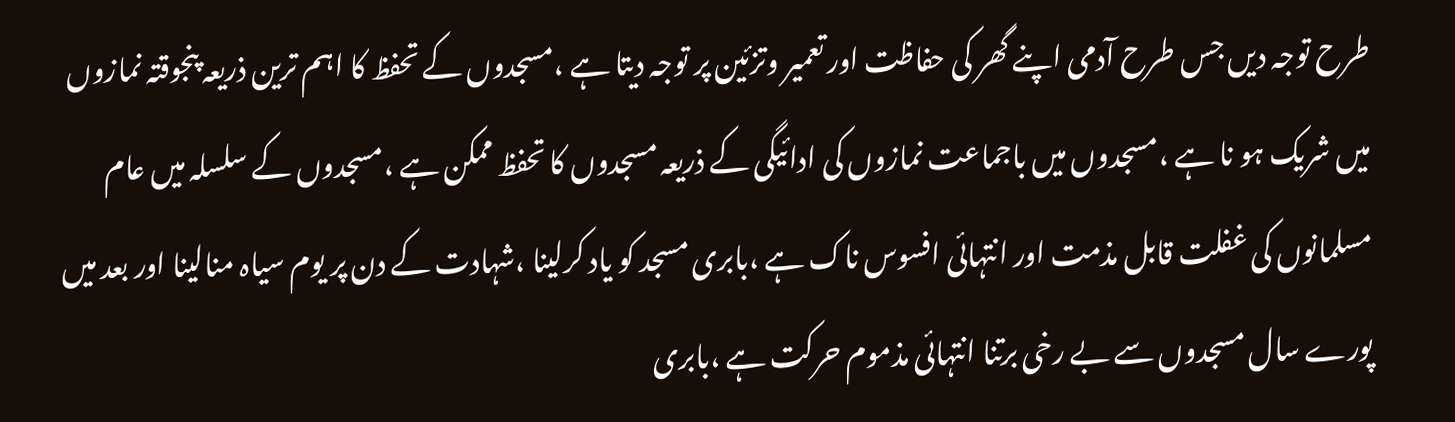طرح توجہ دیں جس طرح آدمی اپنے گھر کی حفاظت اور تعمیر وتزئین پر توجہ دیتا ہے ،مسجدوں کے تحفظ کا اہم ترین ذریعہ پنجوقتہ نمازوں میں شریک ہو نا ہے ،مسجدوں میں باجماعت نمازوں کی ادائیگی کے ذریعہ مسجدوں کا تحفظ ممکن ہے ،مسجدوں کے سلسلہ میں عام مسلمانوں کی غفلت قابل مذمت اور انتہائی افسوس ناک ہے ،بابری مسجد کو یاد کرلینا ،شہادت کے دن پر یوم سیاہ منالینا اور بعد میں پورے سال مسجدوں سے بے رخی برتنا انتہائی مذموم حرکت ہے ،بابری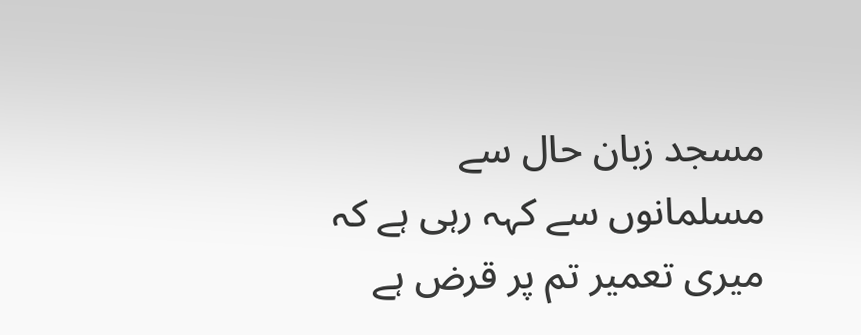مسجد زبان حال سے مسلمانوں سے کہہ رہی ہے کہ میری تعمیر تم پر قرض ہے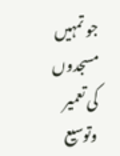جو تمہیں مسجدوں کی تعمیر وتوسیع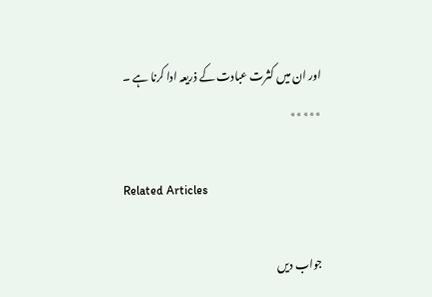اور ان میں کثرت عبادت کے ذریعہ ادا کرنا ہے ۔
٭٭٭٭٭

Related Articles

جواب دیں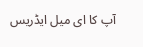آپ کا ای میل ایڈریس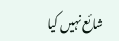شائع نہیں کیا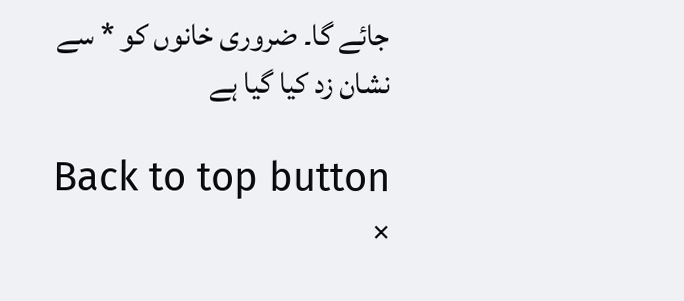جائے گا۔ ضروری خانوں کو * سے نشان زد کیا گیا ہے

Back to top button
×